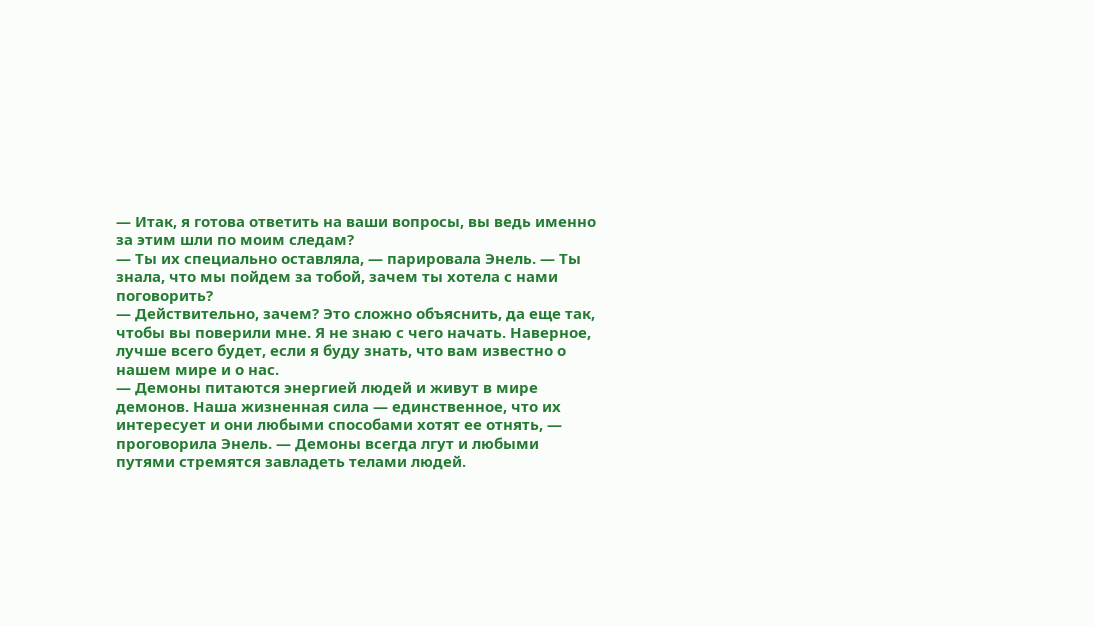— Итак, я готова ответить на ваши вопросы, вы ведь именно за этим шли по моим следам?
— Ты их специально оставляла, — парировала Энель. — Ты знала, что мы пойдем за тобой, зачем ты хотела с нами поговорить?
— Действительно, зачем? Это сложно объяснить, да еще так, чтобы вы поверили мне. Я не знаю с чего начать. Наверное, лучше всего будет, если я буду знать, что вам известно о нашем мире и о нас.
— Демоны питаются энергией людей и живут в мире демонов. Наша жизненная сила — единственное, что их интересует и они любыми способами хотят ее отнять, — проговорила Энель. — Демоны всегда лгут и любыми путями стремятся завладеть телами людей.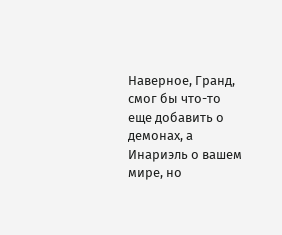Наверное, Гранд, смог бы что-то еще добавить о демонах, а Инариэль о вашем мире, но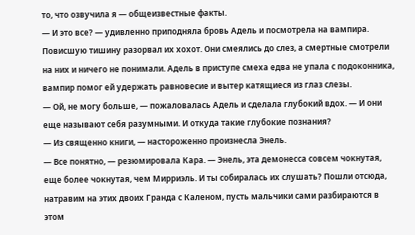то, что озвучила я — общеизвестные факты.
— И это все? — удивленно приподняла бровь Адель и посмотрела на вампира.
Повисшую тишину разорвал их хохот. Они смеялись до слез, а смертные смотрели на них и ничего не понимали. Адель в приступе смеха едва не упала с подоконника, вампир помог ей удержать равновесие и вытер катящиеся из глаз слезы.
— Ой, не могу больше, — пожаловалась Адель и сделала глубокий вдох. — И они еще называют себя разумными. И откуда такие глубокие познания?
— Из священно книги, — настороженно произнесла Энель.
— Все понятно, — резюмировала Кара. — Энель, эта демонесса совсем чокнутая, еще более чокнутая, чем Мирриэль. И ты собиралась их слушать? Пошли отсюда, натравим на этих двоих Гранда с Каленом, пусть мальчики сами разбираются в этом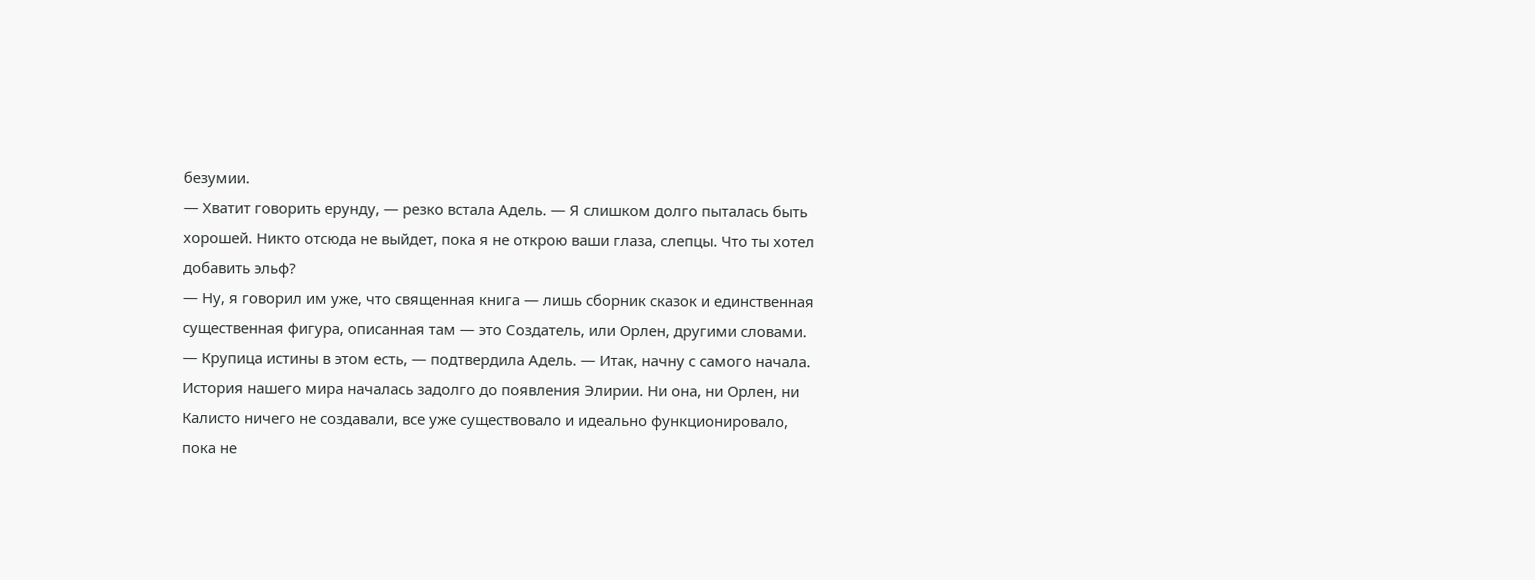безумии.
— Хватит говорить ерунду, — резко встала Адель. — Я слишком долго пыталась быть хорошей. Никто отсюда не выйдет, пока я не открою ваши глаза, слепцы. Что ты хотел добавить эльф?
— Ну, я говорил им уже, что священная книга — лишь сборник сказок и единственная существенная фигура, описанная там — это Создатель, или Орлен, другими словами.
— Крупица истины в этом есть, — подтвердила Адель. — Итак, начну с самого начала. История нашего мира началась задолго до появления Элирии. Ни она, ни Орлен, ни Калисто ничего не создавали, все уже существовало и идеально функционировало, пока не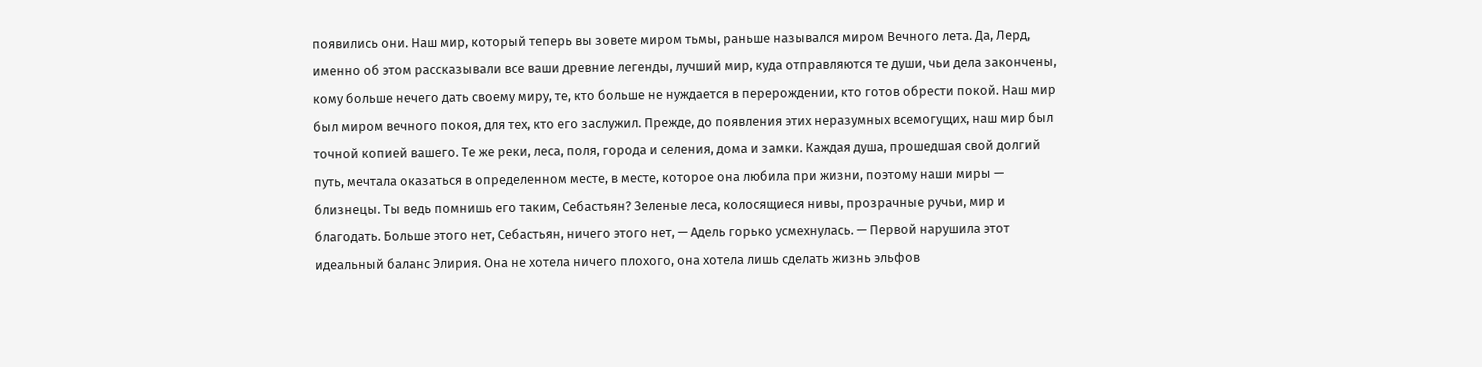появились они. Наш мир, который теперь вы зовете миром тьмы, раньше назывался миром Вечного лета. Да, Лерд, именно об этом рассказывали все ваши древние легенды, лучший мир, куда отправляются те души, чьи дела закончены, кому больше нечего дать своему миру, те, кто больше не нуждается в перерождении, кто готов обрести покой. Наш мир был миром вечного покоя, для тех, кто его заслужил. Прежде, до появления этих неразумных всемогущих, наш мир был точной копией вашего. Те же реки, леса, поля, города и селения, дома и замки. Каждая душа, прошедшая свой долгий путь, мечтала оказаться в определенном месте, в месте, которое она любила при жизни, поэтому наши миры — близнецы. Ты ведь помнишь его таким, Себастьян? Зеленые леса, колосящиеся нивы, прозрачные ручьи, мир и благодать. Больше этого нет, Себастьян, ничего этого нет, — Адель горько усмехнулась. — Первой нарушила этот идеальный баланс Элирия. Она не хотела ничего плохого, она хотела лишь сделать жизнь эльфов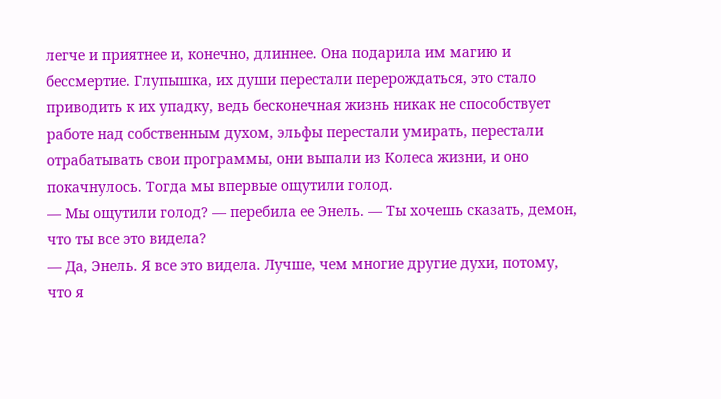легче и приятнее и, конечно, длиннее. Она подарила им магию и бессмертие. Глупышка, их души перестали перерождаться, это стало приводить к их упадку, ведь бесконечная жизнь никак не способствует работе над собственным духом, эльфы перестали умирать, перестали отрабатывать свои программы, они выпали из Колеса жизни, и оно покачнулось. Тогда мы впервые ощутили голод.
— Мы ощутили голод? — перебила ее Энель. — Ты хочешь сказать, демон, что ты все это видела?
— Да, Энель. Я все это видела. Лучше, чем многие другие духи, потому, что я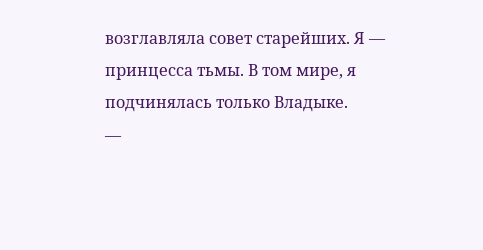возглавляла совет старейших. Я — принцесса тьмы. В том мире, я подчинялась только Владыке.
—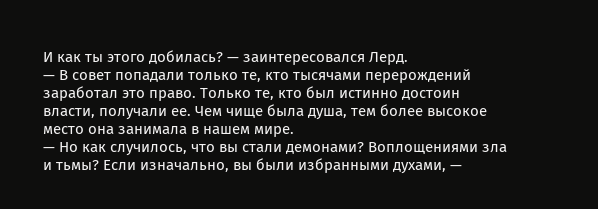И как ты этого добилась? — заинтересовался Лерд.
— В совет попадали только те, кто тысячами перерождений заработал это право. Только те, кто был истинно достоин власти, получали ее. Чем чище была душа, тем более высокое место она занимала в нашем мире.
— Но как случилось, что вы стали демонами? Воплощениями зла и тьмы? Если изначально, вы были избранными духами, —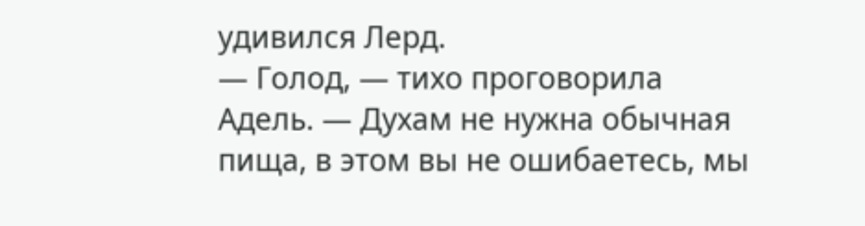удивился Лерд.
— Голод, — тихо проговорила Адель. — Духам не нужна обычная пища, в этом вы не ошибаетесь, мы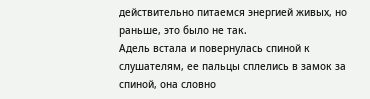действительно питаемся энергией живых, но раньше, это было не так.
Адель встала и повернулась спиной к слушателям, ее пальцы сплелись в замок за спиной, она словно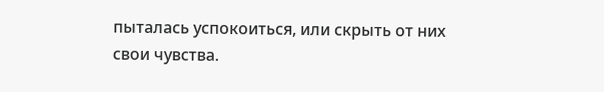пыталась успокоиться, или скрыть от них свои чувства.